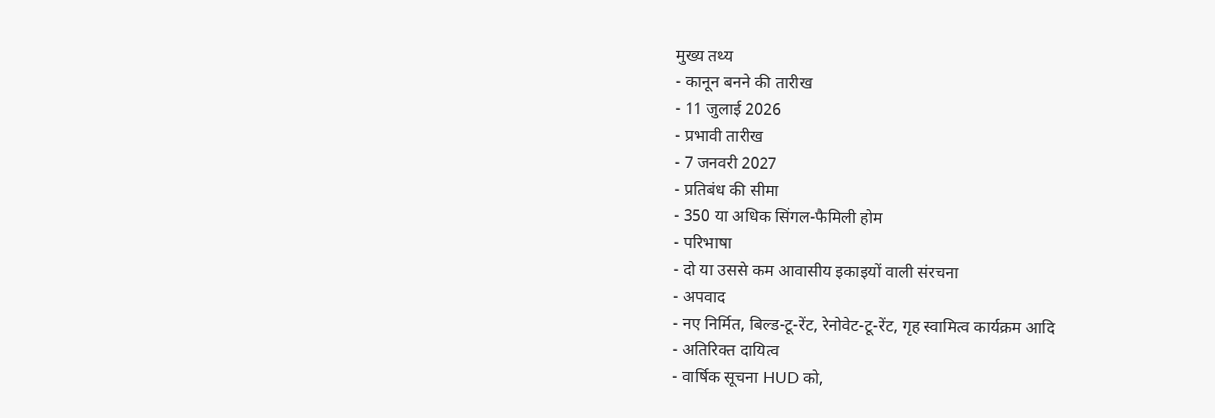मुख्य तथ्य
- कानून बनने की तारीख
- 11 जुलाई 2026
- प्रभावी तारीख
- 7 जनवरी 2027
- प्रतिबंध की सीमा
- 350 या अधिक सिंगल-फैमिली होम
- परिभाषा
- दो या उससे कम आवासीय इकाइयों वाली संरचना
- अपवाद
- नए निर्मित, बिल्ड-टू-रेंट, रेनोवेट-टू-रेंट, गृह स्वामित्व कार्यक्रम आदि
- अतिरिक्त दायित्व
- वार्षिक सूचना HUD को,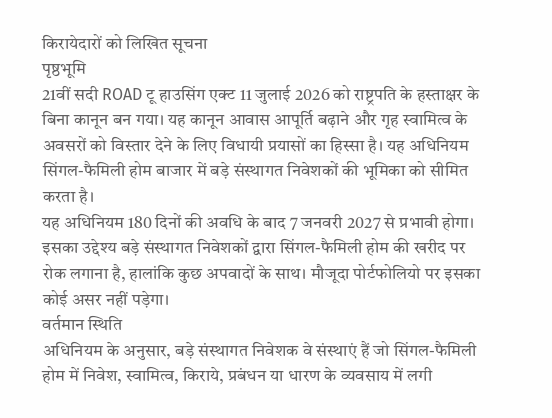किरायेदारों को लिखित सूचना
पृष्ठभूमि
21वीं सदी ROAD टू हाउसिंग एक्ट 11 जुलाई 2026 को राष्ट्रपति के हस्ताक्षर के बिना कानून बन गया। यह कानून आवास आपूर्ति बढ़ाने और गृह स्वामित्व के अवसरों को विस्तार देने के लिए विधायी प्रयासों का हिस्सा है। यह अधिनियम सिंगल-फैमिली होम बाजार में बड़े संस्थागत निवेशकों की भूमिका को सीमित करता है।
यह अधिनियम 180 दिनों की अवधि के बाद 7 जनवरी 2027 से प्रभावी होगा। इसका उद्देश्य बड़े संस्थागत निवेशकों द्वारा सिंगल-फैमिली होम की खरीद पर रोक लगाना है, हालांकि कुछ अपवादों के साथ। मौजूदा पोर्टफोलियो पर इसका कोई असर नहीं पड़ेगा।
वर्तमान स्थिति
अधिनियम के अनुसार, बड़े संस्थागत निवेशक वे संस्थाएं हैं जो सिंगल-फैमिली होम में निवेश, स्वामित्व, किराये, प्रबंधन या धारण के व्यवसाय में लगी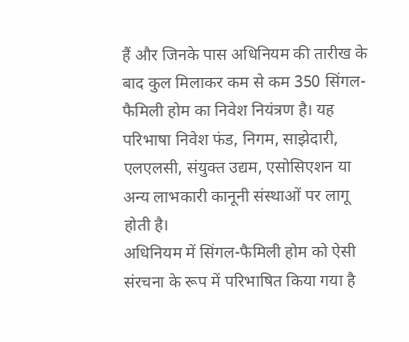हैं और जिनके पास अधिनियम की तारीख के बाद कुल मिलाकर कम से कम 350 सिंगल-फैमिली होम का निवेश नियंत्रण है। यह परिभाषा निवेश फंड, निगम, साझेदारी, एलएलसी, संयुक्त उद्यम, एसोसिएशन या अन्य लाभकारी कानूनी संस्थाओं पर लागू होती है।
अधिनियम में सिंगल-फैमिली होम को ऐसी संरचना के रूप में परिभाषित किया गया है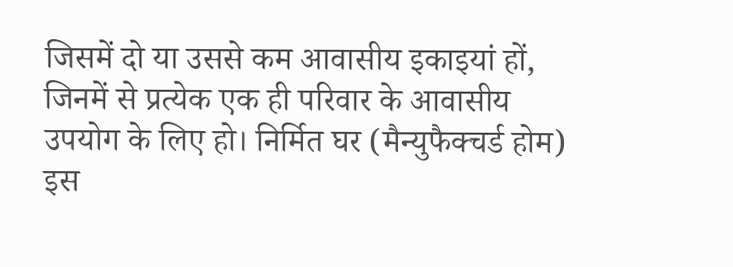जिसमें दो या उससे कम आवासीय इकाइयां हों, जिनमें से प्रत्येक एक ही परिवार के आवासीय उपयोग के लिए हो। निर्मित घर (मैन्युफैक्चर्ड होम) इस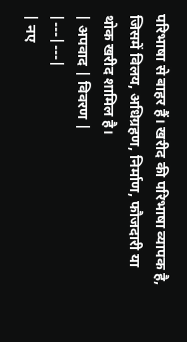परिभाषा से बाहर हैं। खरीद की परिभाषा व्यापक है, जिसमें विलय, अधिग्रहण, निर्माण, फौजदारी या थोक खरीद शामिल है।
| अपवाद | विवरण |
|---|---|
| नए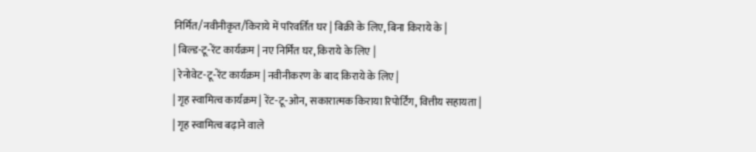निर्मित/नवीनीकृत/किराये में परिवर्तित घर | बिक्री के लिए, बिना किराये के |
| बिल्ड-टू-रेंट कार्यक्रम | नए निर्मित घर, किराये के लिए |
| रेनोवेट-टू-रेंट कार्यक्रम | नवीनीकरण के बाद किराये के लिए |
| गृह स्वामित्व कार्यक्रम | रेंट-टू-ओन, सकारात्मक किराया रिपोर्टिंग, वित्तीय सहायता |
| गृह स्वामित्व बढ़ाने वाले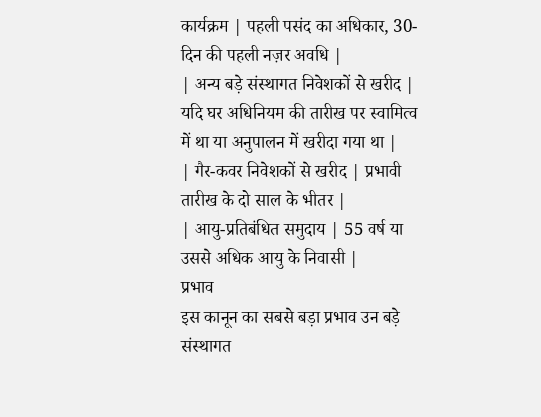कार्यक्रम | पहली पसंद का अधिकार, 30-दिन की पहली नज़र अवधि |
| अन्य बड़े संस्थागत निवेशकों से खरीद | यदि घर अधिनियम की तारीख पर स्वामित्व में था या अनुपालन में खरीदा गया था |
| गैर-कवर निवेशकों से खरीद | प्रभावी तारीख के दो साल के भीतर |
| आयु-प्रतिबंधित समुदाय | 55 वर्ष या उससे अधिक आयु के निवासी |
प्रभाव
इस कानून का सबसे बड़ा प्रभाव उन बड़े संस्थागत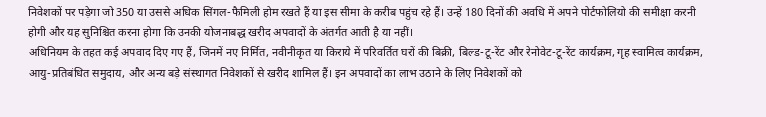निवेशकों पर पड़ेगा जो 350 या उससे अधिक सिंगल-फैमिली होम रखते हैं या इस सीमा के करीब पहुंच रहे हैं। उन्हें 180 दिनों की अवधि में अपने पोर्टफोलियो की समीक्षा करनी होगी और यह सुनिश्चित करना होगा कि उनकी योजनाबद्ध खरीद अपवादों के अंतर्गत आती है या नहीं।
अधिनियम के तहत कई अपवाद दिए गए हैं, जिनमें नए निर्मित, नवीनीकृत या किराये में परिवर्तित घरों की बिक्री, बिल्ड-टू-रेंट और रेनोवेट-टू-रेंट कार्यक्रम, गृह स्वामित्व कार्यक्रम, आयु-प्रतिबंधित समुदाय, और अन्य बड़े संस्थागत निवेशकों से खरीद शामिल हैं। इन अपवादों का लाभ उठाने के लिए निवेशकों को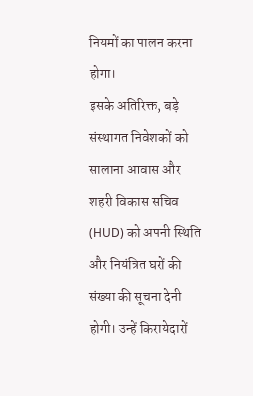नियमों का पालन करना होगा।
इसके अतिरिक्त, बड़े संस्थागत निवेशकों को सालाना आवास और शहरी विकास सचिव (HUD) को अपनी स्थिति और नियंत्रित घरों की संख्या की सूचना देनी होगी। उन्हें किरायेदारों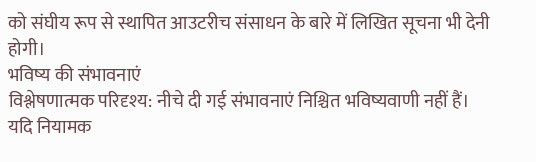को संघीय रूप से स्थापित आउटरीच संसाधन के बारे में लिखित सूचना भी देनी होगी।
भविष्य की संभावनाएं
विश्लेषणात्मक परिदृश्य: नीचे दी गई संभावनाएं निश्चित भविष्यवाणी नहीं हैं।
यदि नियामक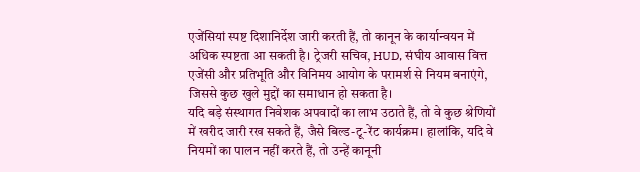एजेंसियां स्पष्ट दिशानिर्देश जारी करती हैं, तो कानून के कार्यान्वयन में अधिक स्पष्टता आ सकती है। ट्रेजरी सचिव, HUD, संघीय आवास वित्त एजेंसी और प्रतिभूति और विनिमय आयोग के परामर्श से नियम बनाएंगे, जिससे कुछ खुले मुद्दों का समाधान हो सकता है।
यदि बड़े संस्थागत निवेशक अपवादों का लाभ उठाते हैं, तो वे कुछ श्रेणियों में खरीद जारी रख सकते हैं, जैसे बिल्ड-टू-रेंट कार्यक्रम। हालांकि, यदि वे नियमों का पालन नहीं करते हैं, तो उन्हें कानूनी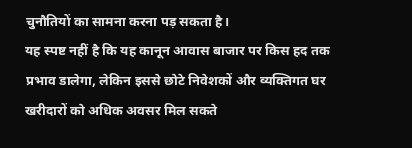चुनौतियों का सामना करना पड़ सकता है।
यह स्पष्ट नहीं है कि यह कानून आवास बाजार पर किस हद तक प्रभाव डालेगा, लेकिन इससे छोटे निवेशकों और व्यक्तिगत घर खरीदारों को अधिक अवसर मिल सकते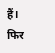हैं। फिर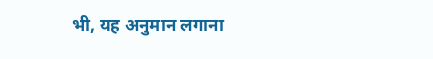भी, यह अनुमान लगाना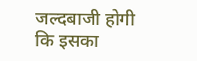जल्दबाजी होगी कि इसका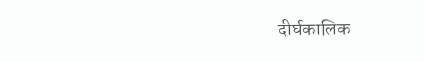दीर्घकालिक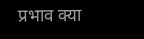प्रभाव क्या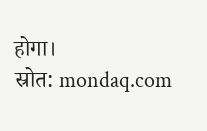होगा।
स्रोत: mondaq.com